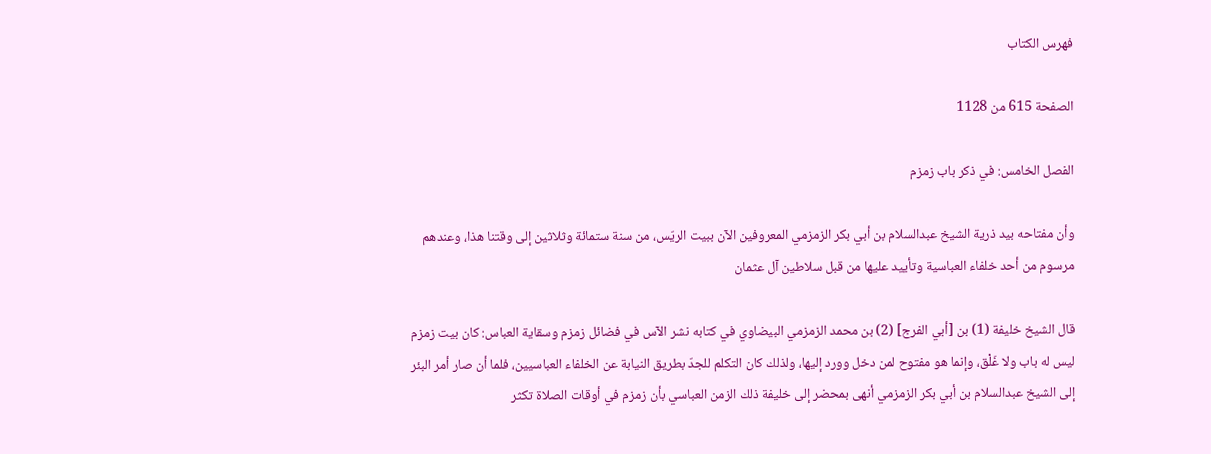فهرس الكتاب

الصفحة 615 من 1128

الفصل الخامس: في ذكر باب زمزم

وأن مفتاحه بيد ذرية الشيخ عبدالسلام بن أبي بكر الزمزمي المعروفين الآن ببيت الريّس، من سنة ستمائة وثلاثين إلى وقتنا هذا، وعندهم مرسوم من أحد خلفاء العباسية وتأييد عليها من قبل سلاطين آل عثمان

قال الشيخ خليفة (1) بن [أبي الفرج] (2) بن محمد الزمزمي البيضاوي في كتابه نشر الآس في فضائل زمزم وسقاية العباس: كان بيت زمزم ليس له باب ولا غَلْق، وإنما هو مفتوح لمن دخل وورد إليها، ولذلك كان التكلم للجدّ بطريق النيابة عن الخلفاء العباسيين، فلما أن صار أمر البئر إلى الشيخ عبدالسلام بن أبي بكر الزمزمي أنهى بمحضر إلى خليفة ذلك الزمن العباسي بأن زمزم في أوقات الصلاة تكثر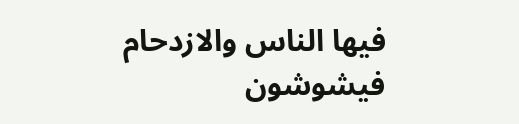فيها الناس والازدحام فيشوشون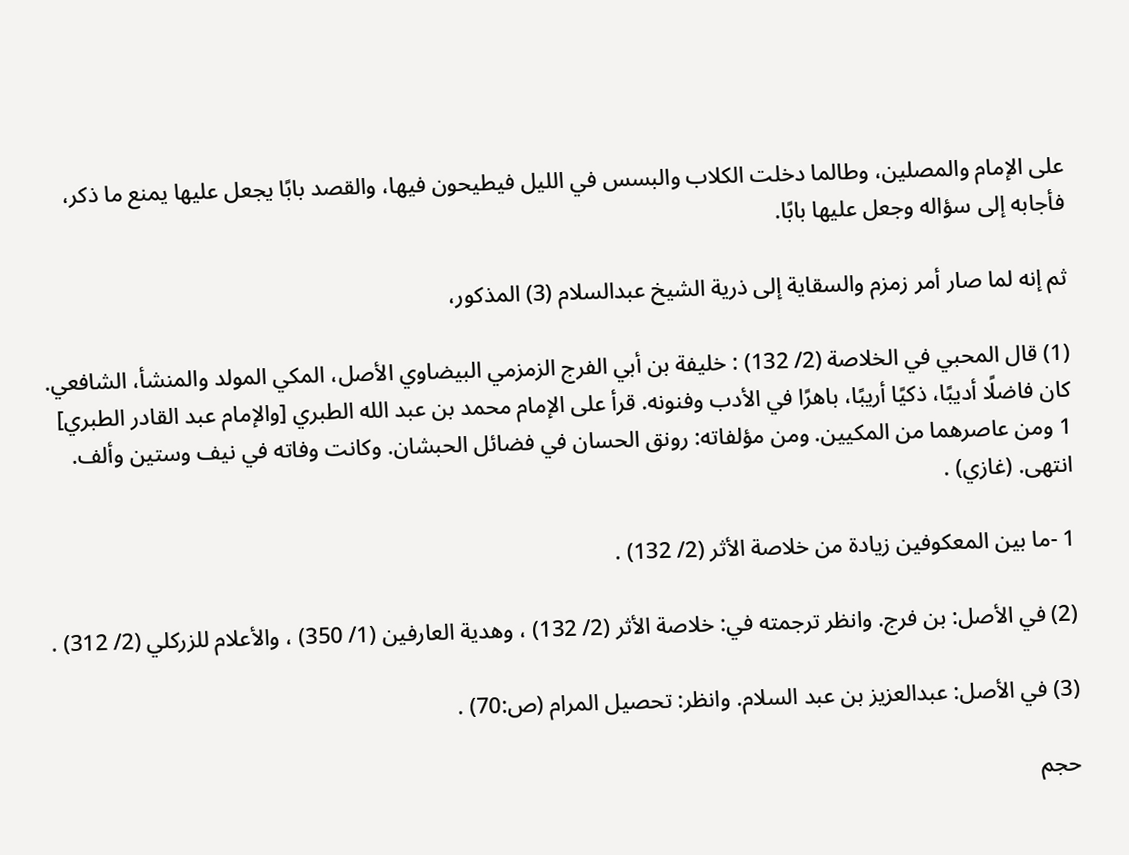على الإمام والمصلين، وطالما دخلت الكلاب والبسس في الليل فيطيحون فيها، والقصد بابًا يجعل عليها يمنع ما ذكر، فأجابه إلى سؤاله وجعل عليها بابًا.

ثم إنه لما صار أمر زمزم والسقاية إلى ذرية الشيخ عبدالسلام (3) المذكور،

(1) قال المحبي في الخلاصة (2/ 132) : خليفة بن أبي الفرج الزمزمي البيضاوي الأصل، المكي المولد والمنشأ، الشافعي. كان فاضلًا أديبًا، ذكيًا أريبًا، باهرًا في الأدب وفنونه. قرأ على الإمام محمد بن عبد الله الطبري [والإمام عبد القادر الطبري] 1 ومن عاصرهما من المكيين. ومن مؤلفاته: رونق الحسان في فضائل الحبشان. وكانت وفاته في نيف وستين وألف. انتهى. (غازي) .

1 -ما بين المعكوفين زيادة من خلاصة الأثر (2/ 132) .

(2) في الأصل: بن فرج. وانظر ترجمته في: خلاصة الأثر (2/ 132) ، وهدية العارفين (1/ 350) ، والأعلام للزركلي (2/ 312) .

(3) في الأصل: عبدالعزيز بن عبد السلام. وانظر: تحصيل المرام (ص:70) .

حجم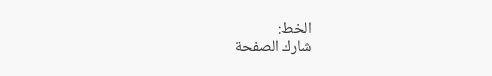الخط:
شارك الصفحة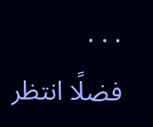. . .
فضلًا انتظر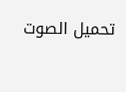تحميل الصوت